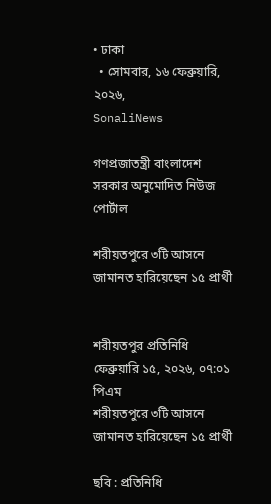• ঢাকা
  • সোমবার, ১৬ ফেব্রুয়ারি, ২০২৬,
SonaliNews

গণপ্রজাতন্ত্রী বাংলাদেশ সরকার অনুমোদিত নিউজ পোর্টাল

শরীয়তপুরে ৩টি আসনে জামানত হারিয়েছেন ১৫ প্রার্থী


শরীয়তপুর প্রতিনিধি ফেব্রুয়ারি ১৫, ২০২৬, ০৭:০১ পিএম
শরীয়তপুরে ৩টি আসনে জামানত হারিয়েছেন ১৫ প্রার্থী

ছবি : প্রতিনিধি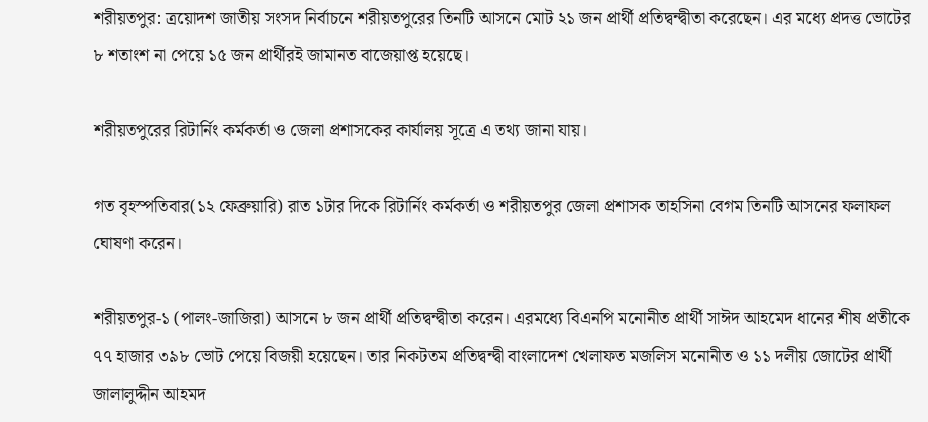শরীয়তপুর: ত্রয়োদশ জাতীয় সংসদ নির্বাচনে শরীয়তপুরের তিনটি আসনে মোট ২১ জন প্রার্থী প্রতিদ্বন্দ্বীতা করেছেন। এর মধ্যে প্রদত্ত ভোটের ৮ শতাংশ না পেয়ে ১৫ জন প্রার্থীরই জামানত বাজেয়াপ্ত হয়েছে।

শরীয়তপুরের রিটার্নিং কর্মকর্তা ও জেলা প্রশাসকের কার্যালয় সূত্রে এ তথ্য জানা যায়।

গত বৃহস্পতিবার(১২ ফেব্রুয়ারি) রাত ১টার দিকে রিটার্নিং কর্মকর্তা ও শরীয়তপুর জেলা প্রশাসক তাহসিনা বেগম তিনটি আসনের ফলাফল ঘোষণা করেন।

শরীয়তপুর-১ (পালং-জাজিরা) আসনে ৮ জন প্রার্থী প্রতিদ্বন্দ্বীতা করেন। এরমধ্যে বিএনপি মনোনীত প্রার্থী সাঈদ আহমেদ ধানের শীষ প্রতীকে ৭৭ হাজার ৩৯৮ ভোট পেয়ে বিজয়ী হয়েছেন। তার নিকটতম প্রতিদ্বন্দ্বী বাংলাদেশ খেলাফত মজলিস মনোনীত ও ১১ দলীয় জোটের প্রার্থী জালালুদ্দীন আহমদ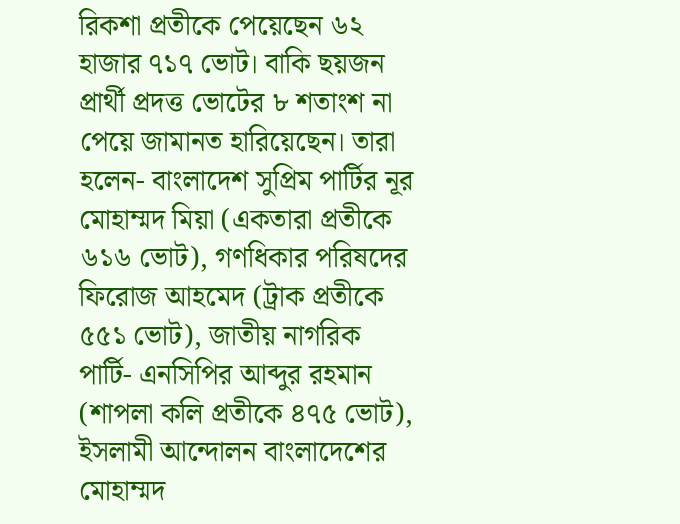রিকশা প্রতীকে পেয়েছেন ৬২ হাজার ৭১৭ ভোট। বাকি ছয়জন প্রার্থী প্রদত্ত ভোটের ৮ শতাংশ না পেয়ে জামানত হারিয়েছেন। তারা হলেন- বাংলাদেশ সুপ্রিম পার্টির নূর মোহাম্মদ মিয়া (একতারা প্রতীকে ৬১৬ ভোট), গণধিকার পরিষদের ফিরোজ আহমেদ (ট্রাক প্রতীকে ৫৫১ ভোট), জাতীয় নাগরিক পার্টি- এনসিপির আব্দুর রহমান (শাপলা কলি প্রতীকে ৪৭৫ ভোট), ইসলামী আন্দোলন বাংলাদেশের মোহাম্মদ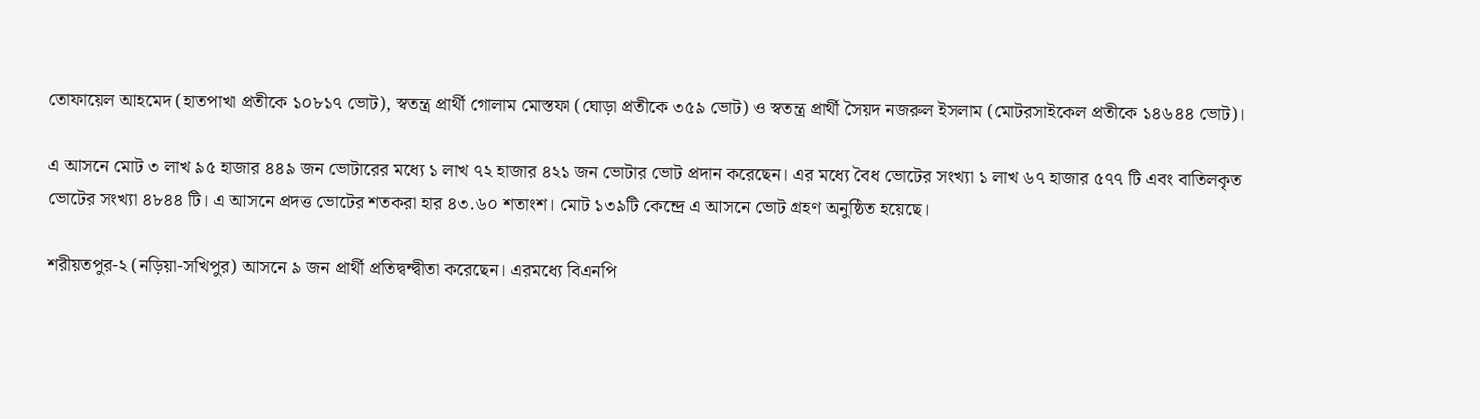তোফায়েল আহমেদ (হাতপাখা প্রতীকে ১০৮১৭ ভোট), স্বতন্ত্র প্রার্থী গোলাম মোস্তফা (ঘোড়া প্রতীকে ৩৫৯ ভোট) ও স্বতন্ত্র প্রার্থী সৈয়দ নজরুল ইসলাম (মোটরসাইকেল প্রতীকে ১৪৬৪৪ ভোট)।

এ আসনে মোট ৩ লাখ ৯৫ হাজার ৪৪৯ জন ভোটারের মধ্যে ১ লাখ ৭২ হাজার ৪২১ জন ভোটার ভোট প্রদান করেছেন। এর মধ্যে বৈধ ভোটের সংখ্যা ১ লাখ ৬৭ হাজার ৫৭৭ টি এবং বাতিলকৃত ভোটের সংখ্যা ৪৮৪৪ টি। এ আসনে প্রদত্ত ভোটের শতকরা হার ৪৩.৬০ শতাংশ। মোট ১৩৯টি কেন্দ্রে এ আসনে ভোট গ্রহণ অনুষ্ঠিত হয়েছে।

শরীয়তপুর-২ (নড়িয়া-সখিপুর) আসনে ৯ জন প্রার্থী প্রতিদ্বন্দ্বীতা করেছেন। এরমধ্যে বিএনপি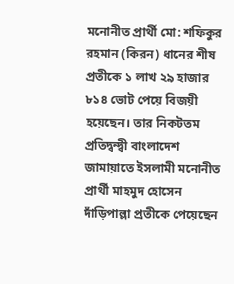মনোনীত প্রার্থী মো: শফিকুর রহমান (কিরন) ধানের শীষ প্রতীকে ১ লাখ ২৯ হাজার ৮১৪ ভোট পেয়ে বিজয়ী হয়েছেন। তার নিকটতম প্রতিদ্বন্দ্বী বাংলাদেশ জামায়াতে ইসলামী মনোনীত প্রার্থী মাহমুদ হোসেন দাঁড়িপাল্লা প্রতীকে পেয়েছেন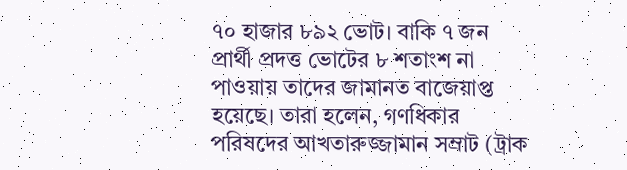৭০ হাজার ৮৯২ ভোট। বাকি ৭ জন প্রার্থী প্রদত্ত ভোটের ৮ শতাংশ না পাওয়ায় তাদের জামানত বাজেয়াপ্ত হয়েছে। তারা হলেন, গণধিকার পরিষদের আখতারুজ্জামান সম্রাট (ট্রাক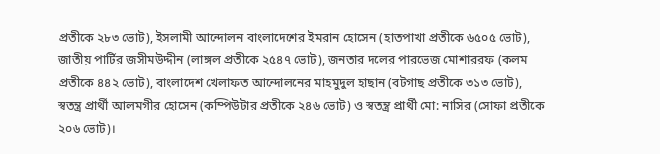প্রতীকে ২৮৩ ভোট), ইসলামী আন্দোলন বাংলাদেশের ইমরান হোসেন (হাতপাখা প্রতীকে ৬৫০৫ ভোট), জাতীয় পার্টির জসীমউদ্দীন (লাঙ্গল প্রতীকে ২৫৪৭ ভোট), জনতার দলের পারভেজ মোশাররফ (কলম প্রতীকে ৪৪২ ভোট), বাংলাদেশ খেলাফত আন্দোলনের মাহমুদুল হাছান (বটগাছ প্রতীকে ৩১৩ ভোট), স্বতন্ত্র প্রার্থী আলমগীর হোসেন (কম্পিউটার প্রতীকে ২৪৬ ভোট) ও স্বতন্ত্র প্রার্থী মো: নাসির (সোফা প্রতীকে ২০৬ ভোট)।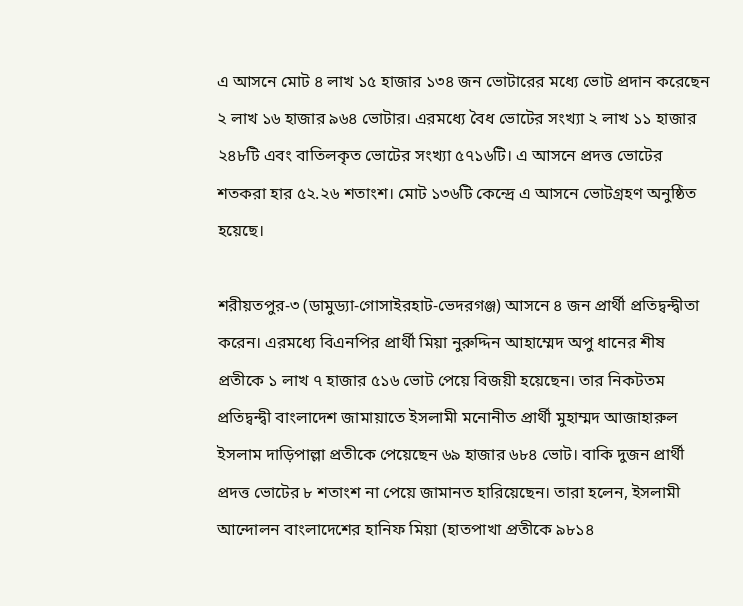এ আসনে মোট ৪ লাখ ১৫ হাজার ১৩৪ জন ভোটারের মধ্যে ভোট প্রদান করেছেন ২ লাখ ১৬ হাজার ৯৬৪ ভোটার। এরমধ্যে বৈধ ভোটের সংখ্যা ২ লাখ ১১ হাজার ২৪৮টি এবং বাতিলকৃত ভোটের সংখ্যা ৫৭১৬টি। এ আসনে প্রদত্ত ভোটের শতকরা হার ৫২.২৬ শতাংশ। মোট ১৩৬টি কেন্দ্রে এ আসনে ভোটগ্রহণ অনুষ্ঠিত হয়েছে।

শরীয়তপুর-৩ (ডামুড্যা-গোসাইরহাট-ভেদরগঞ্জ) আসনে ৪ জন প্রার্থী প্রতিদ্বন্দ্বীতা করেন। এরমধ্যে বিএনপির প্রার্থী মিয়া নুরুদ্দিন আহাম্মেদ অপু ধানের শীষ প্রতীকে ১ লাখ ৭ হাজার ৫১৬ ভোট পেয়ে বিজয়ী হয়েছেন। তার নিকটতম প্রতিদ্বন্দ্বী বাংলাদেশ জামায়াতে ইসলামী মনোনীত প্রার্থী মুহাম্মদ আজাহারুল ইসলাম দাড়িপাল্লা প্রতীকে পেয়েছেন ৬৯ হাজার ৬৮৪ ভোট। বাকি দুজন প্রার্থী প্রদত্ত ভোটের ৮ শতাংশ না পেয়ে জামানত হারিয়েছেন। তারা হলেন, ইসলামী আন্দোলন বাংলাদেশের হানিফ মিয়া (হাতপাখা প্রতীকে ৯৮১৪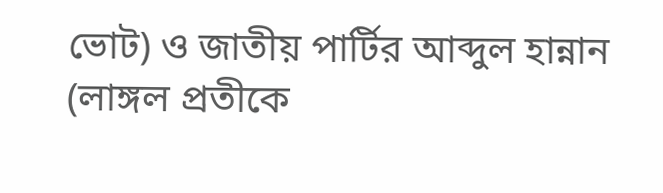ভোট) ও জাতীয় পার্টির আব্দুল হান্নান (লাঙ্গল প্রতীকে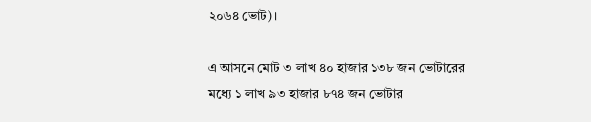২০৬৪ ভোট)।

এ আসনে মোট ৩ লাখ ৪০ হাজার ১৩৮ জন ভোটারের মধ্যে ১ লাখ ৯৩ হাজার ৮৭৪ জন ভোটার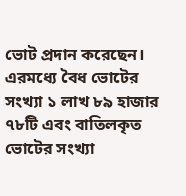ভোট প্রদান করেছেন। এরমধ্যে বৈধ ভোটের সংখ্যা ১ লাখ ৮৯ হাজার ৭৮টি এবং বাতিলকৃত ভোটের সংখ্যা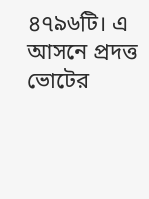৪৭৯৬টি। এ আসনে প্রদত্ত ভোটের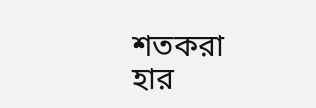শতকরা হার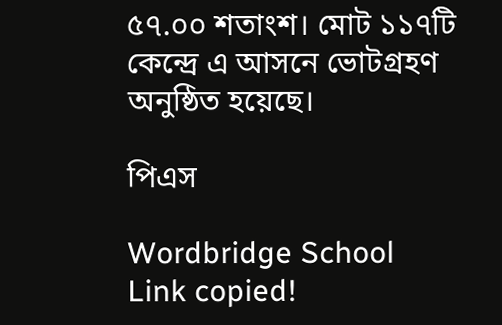৫৭.০০ শতাংশ। মোট ১১৭টি কেন্দ্রে এ আসনে ভোটগ্রহণ অনুষ্ঠিত হয়েছে।

পিএস

Wordbridge School
Link copied!